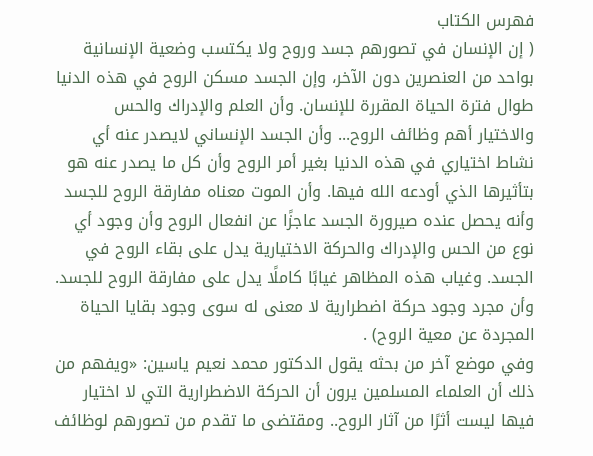فهرس الكتاب
( إن الإنسان في تصورهم جسد وروح ولا يكتسب وضعية الإنسانية بواحد من العنصرين دون الآخر، وإن الجسد مسكن الروح في هذه الدنيا طوال فترة الحياة المقررة للإنسان. وأن العلم والإدراك والحس والاختيار أهم وظائف الروح... وأن الجسد الإنساني لايصدر عنه أي نشاط اختياري في هذه الدنيا بغير أمر الروح وأن كل ما يصدر عنه هو بتأثيرها الذي أودعه الله فيها. وأن الموت معناه مفارقة الروح للجسد وأنه يحصل عنده صيرورة الجسد عاجزًا عن انفعال الروح وأن وجود أي نوع من الحس والإدراك والحركة الاختيارية يدل على بقاء الروح في الجسد. وغياب هذه المظاهر غيابًا كاملًا يدل على مفارقة الروح للجسد. وأن مجرد وجود حركة اضطرارية لا معنى له سوى وجود بقايا الحياة المجردة عن معية الروح) .
وفي موضع آخر من بحثه يقول الدكتور محمد نعيم ياسين: «ويفهم من ذلك أن العلماء المسلمين يرون أن الحركة الاضطرارية التي لا اختيار فيها ليست أثرًا من آثار الروح.. ومقتضى ما تقدم من تصورهم لوظائف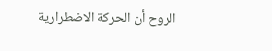الروح أن الحركة الاضطرارية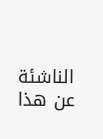الناشئة عن هذا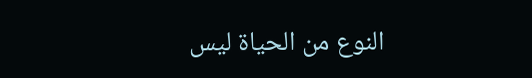النوع من الحياة ليس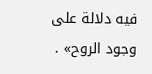فيه دلالة على وجود الروح» .